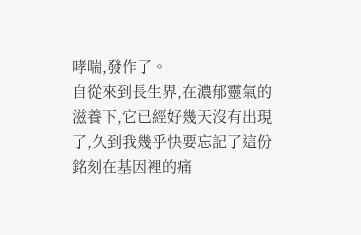哮喘,發作了。
自從來到長生界,在濃郁靈氣的滋養下,它已經好幾天沒有出現了,久到我幾乎快要忘記了這份銘刻在基因裡的痛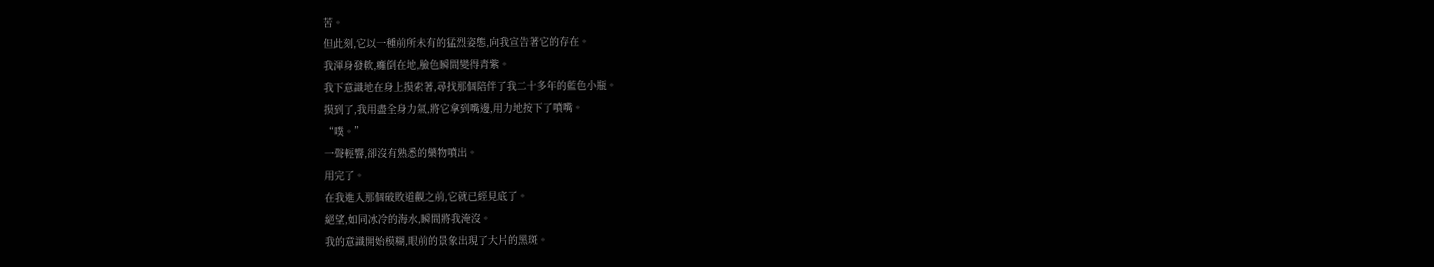苦。
但此刻,它以一種前所未有的猛烈姿態,向我宣告著它的存在。
我渾身發軟,癱倒在地,臉色瞬間變得青紫。
我下意識地在身上摸索著,尋找那個陪伴了我二十多年的藍色小瓶。
摸到了,我用盡全身力氣,將它拿到嘴邊,用力地按下了噴嘴。
“噗。”
一聲輕響,卻沒有熟悉的藥物噴出。
用完了。
在我進入那個破敗道觀之前,它就已經見底了。
絕望,如同冰冷的海水,瞬間將我淹沒。
我的意識開始模糊,眼前的景象出現了大片的黑斑。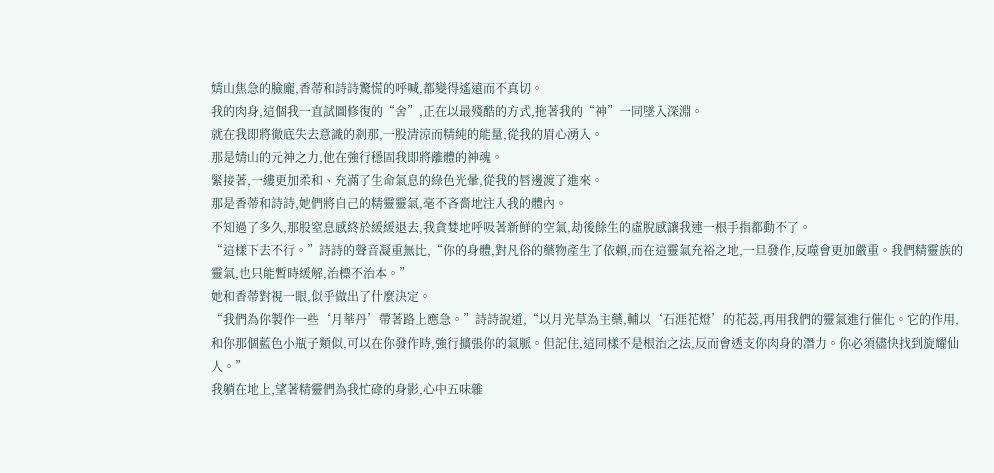婧山焦急的臉龐,香蒂和詩詩驚慌的呼喊,都變得遙遠而不真切。
我的肉身,這個我一直試圖修復的“舍”,正在以最殘酷的方式,拖著我的“神”一同墜入深淵。
就在我即將徹底失去意識的剎那,一股清涼而精純的能量,從我的眉心湧入。
那是婧山的元神之力,他在強行穩固我即將離體的神魂。
緊接著,一縷更加柔和、充滿了生命氣息的綠色光暈,從我的唇邊渡了進來。
那是香蒂和詩詩,她們將自己的精靈靈氣,毫不吝嗇地注入我的體內。
不知過了多久,那股窒息感終於緩緩退去,我貪婪地呼吸著新鮮的空氣,劫後餘生的虛脫感讓我連一根手指都動不了。
“這樣下去不行。”詩詩的聲音凝重無比,“你的身體,對凡俗的藥物產生了依賴,而在這靈氣充裕之地,一旦發作,反噬會更加嚴重。我們精靈族的靈氣,也只能暫時緩解,治標不治本。”
她和香蒂對視一眼,似乎做出了什麼決定。
“我們為你製作一些‘月華丹’帶著路上應急。”詩詩說道,“以月光草為主藥,輔以‘石涯花燈’的花蕊,再用我們的靈氣進行催化。它的作用,和你那個藍色小瓶子類似,可以在你發作時,強行擴張你的氣脈。但記住,這同樣不是根治之法,反而會透支你肉身的潛力。你必須儘快找到旋耀仙人。”
我躺在地上,望著精靈們為我忙碌的身影,心中五味雜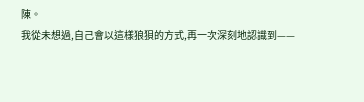陳。
我從未想過,自己會以這樣狼狽的方式,再一次深刻地認識到——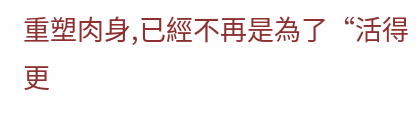重塑肉身,已經不再是為了“活得更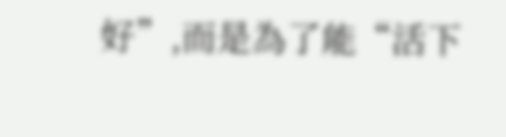好”,而是為了能“活下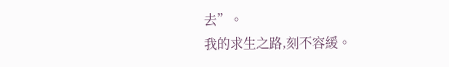去”。
我的求生之路,刻不容緩。